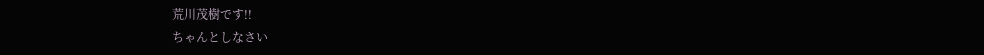荒川茂樹です!!
ちゃんとしなさい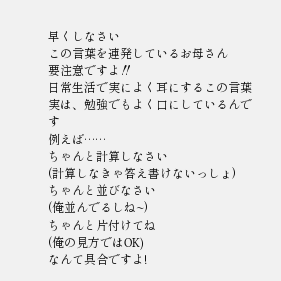早くしなさい
この言葉を連発しているお母さん
要注意ですよ‼
日常生活で実によく耳にするこの言葉
実は、勉強でもよく口にしているんです
例えば……
ちゃんと計算しなさい
(計算しなきゃ答え書けないっしょ)
ちゃんと並びなさい
(俺並んでるしね~)
ちゃんと片付けてね
(俺の見方ではOK)
なんて具合ですよ!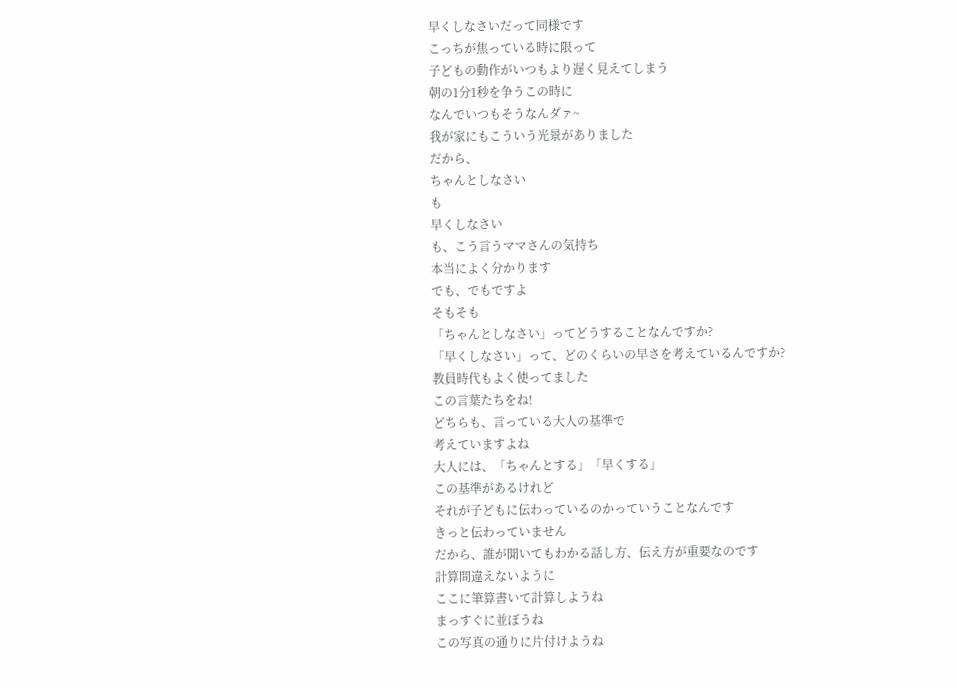早くしなさいだって同様です
こっちが焦っている時に限って
子どもの動作がいつもより遅く見えてしまう
朝の1分1秒を争うこの時に
なんでいつもそうなんダァ~
我が家にもこういう光景がありました
だから、
ちゃんとしなさい
も
早くしなさい
も、こう言うママさんの気持ち
本当によく分かります
でも、でもですよ
そもそも
「ちゃんとしなさい」ってどうすることなんですか?
「早くしなさい」って、どのくらいの早さを考えているんですか?
教員時代もよく使ってました
この言葉たちをね!
どちらも、言っている大人の基準で
考えていますよね
大人には、「ちゃんとする」「早くする」
この基準があるけれど
それが子どもに伝わっているのかっていうことなんです
きっと伝わっていません
だから、誰が聞いてもわかる話し方、伝え方が重要なのです
計算間違えないように
ここに筆算書いて計算しようね
まっすぐに並ぼうね
この写真の通りに片付けようね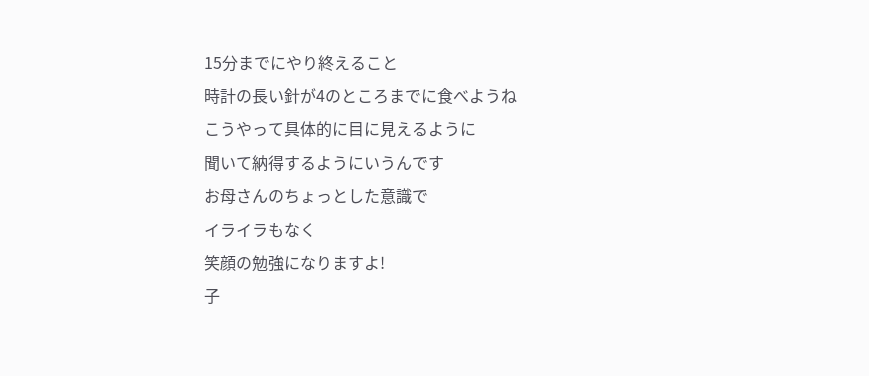15分までにやり終えること
時計の長い針が4のところまでに食べようね
こうやって具体的に目に見えるように
聞いて納得するようにいうんです
お母さんのちょっとした意識で
イライラもなく
笑顔の勉強になりますよ!
子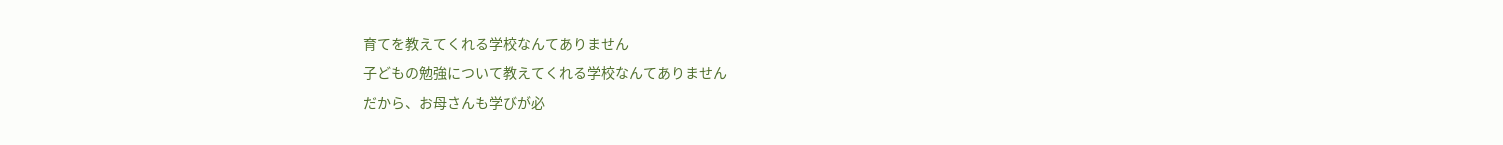育てを教えてくれる学校なんてありません
子どもの勉強について教えてくれる学校なんてありません
だから、お母さんも学びが必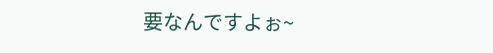要なんですよぉ~